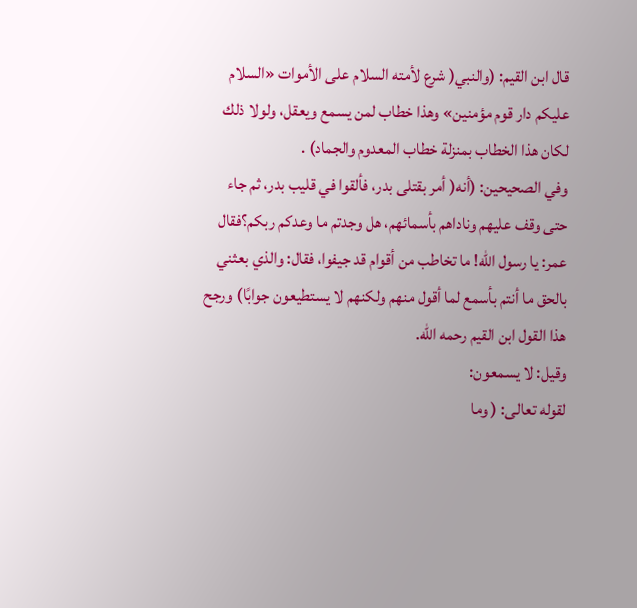قال ابن القيم: (والنبي( شرع لأمته السلام على الأموات «السلام عليكم دار قوم مؤمنين» وهذا خطاب لمن يسمع ويعقل، ولولا ذلك لكان هذا الخطاب بمنزلة خطاب المعدوم والجماد) .
وفي الصحيحين: (أنه( أمر بقتلى بدر، فألقوا في قليب بدر، ثم جاء حتى وقف عليهم وناداهم بأسمائهم، هل وجدتم ما وعدكم ربكم؟فقال عمر: يا رسول الله! ما تخاطب من أقوام قد جيفوا، فقال: والذي بعثني بالحق ما أنتم بأسمع لما أقول منهم ولكنهم لا يستطيعون جوابًا) ورجح هذا القول ابن القيم رحمه الله.
وقيل: لا يسمعون:
لقوله تعالى: ( وما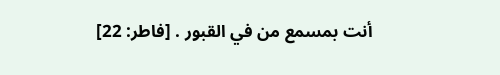أنت بمسمع من في القبور . [فاطر: 22]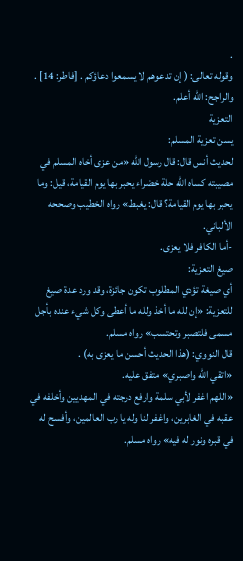.
وقوله تعالى: ( إن تدعوهم لا يسمعوا دعاؤكم . [فاطر: 14] .
والراجح: الله أعلم.
التعزية
يسن تعزية المسلم:
لحديث أنس قال: قال رسول الله «من عزى أخاه المسلم في مصيبته كساه الله حلة خضراء يحبر بها يوم القيامة، قيل: وما يحبر بها يوم القيامة؟ قال: يغبط» رواه الخطيب وصححه الألباني.
-أما الكافر فلا يعزى.
صيغ التعزية:
أي صيغة تؤدي المطلوب تكون جائزة، وقد ورد عدة صيغ للتعزية: «إن لله ما أخذ ولله ما أعطى وكل شيء عنده بأجل مسمى فلتصبر وتحتسب» رواه مسلم.
قال النووي: (هذا الحديث أحسن ما يعزى به) .
«اتقي الله واصبري» متفق عليه.
«اللهم اغفر لأبي سلمة وارفع درجته في المهديين وأخلفه في عقبه في الغابرين، واغفر لنا وله يا رب العالمين، وأفسح له في قبره ونور له فيه» رواه مسلم.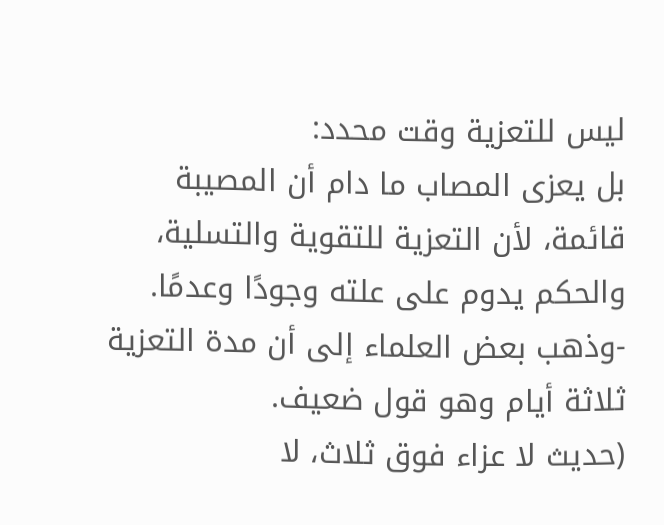ليس للتعزية وقت محدد:
بل يعزى المصاب ما دام أن المصيبة قائمة، لأن التعزية للتقوية والتسلية، والحكم يدوم على علته وجودًا وعدمًا.
-وذهب بعض العلماء إلى أن مدة التعزية ثلاثة أيام وهو قول ضعيف.
(حديث لا عزاء فوق ثلاث، لا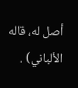أصل له، قاله الألباني) .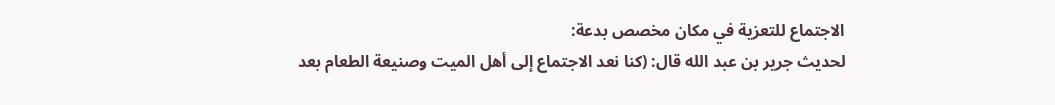الاجتماع للتعزية في مكان مخصص بدعة:
لحديث جرير بن عبد الله قال: (كنا نعد الاجتماع إلى أهل الميت وصنيعة الطعام بعد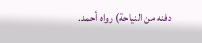دفنه من النياحة) رواه أحمد.